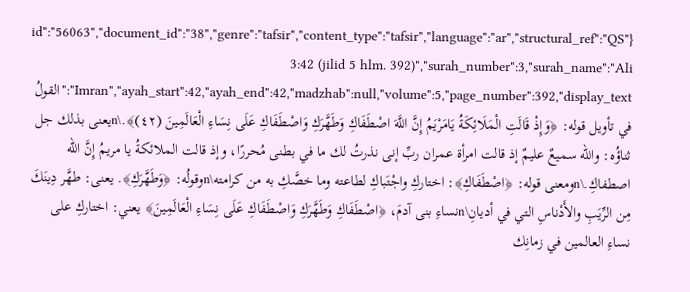{"id":"56063","document_id":"38","genre":"tafsir","content_type":"tafsir","language":"ar","structural_ref":"QS 3:42 (jilid 5 hlm. 392)","surah_number":3,"surah_name":"Ali Imran","ayah_start":42,"ayah_end":42,"madzhab":null,"volume":5,"page_number":392,"display_text":"القولُ في تأويل قوله: ﴿وَإِذْ قَالَتِ الْمَلَائِكَةُ يَامَرْيَمُ إِنَّ اللَّهَ اصْطَفَاكِ وَطَهَّرَكِ وَاصْطَفَاكِ عَلَى نِسَاءِ الْعَالَمِينَ (٤٢)﴾.\nيعنى بذلك جل ثناؤُه: والله سميعٌ عليمٌ إذ قالت امرأة عمران ربِّ إنى نذرتُ لك ما في بطنى مُحررًا، وإذ قالت الملائكةُ يا مريمُ إِنَّ الله اصطفاكِ.\nومعنى قوله: ﴿اصْطَفَاكِ﴾: اختاركِ واجْتَباكِ لطاعته وما خصَّكِ به من كرامته\nوقولُه: ﴿وَطَهَّرَكِ﴾. يعنى: طهَّر دِينَكَ مِن الرِّيَبِ والأَدْناسِ التي في أديانِ\nنساءِ بنى آدمَ، ﴿اصْطَفَاكِ وَطَهَّرَكِ وَاصْطَفَاكِ عَلَى نِسَاءِ الْعَالَمِينَ﴾ يعني: اختاركِ على نساءِ العالمين في زمانِك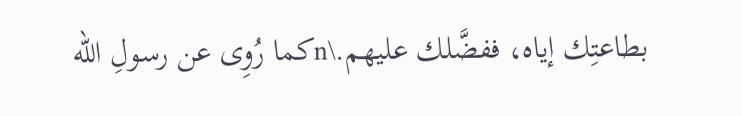بطاعتِك إياه، ففضَّلك عليهم.\nكما رُوِى عن رسولِ الله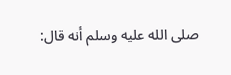صلى الله عليه وسلم أنه قال: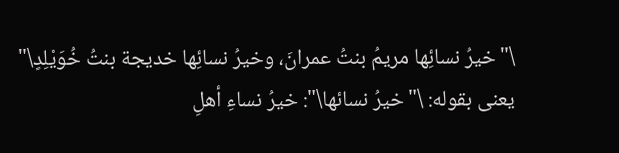\"خيرُ نسائِها مريمُ بنتُ عمرانَ، وخيرُ نسائِها خديجة بنتُ خُوَيْلِدٍ\" يعنى بقوله: \"خيرُ نسائها\": خيرُ نساءِ أهلِ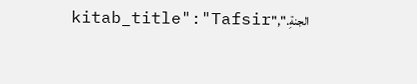الجنةِ.","kitab_title":"Tafsir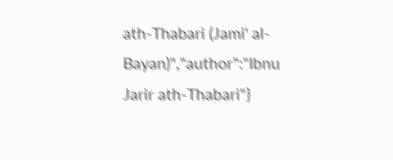ath-Thabari (Jami' al-Bayan)","author":"Ibnu Jarir ath-Thabari"}